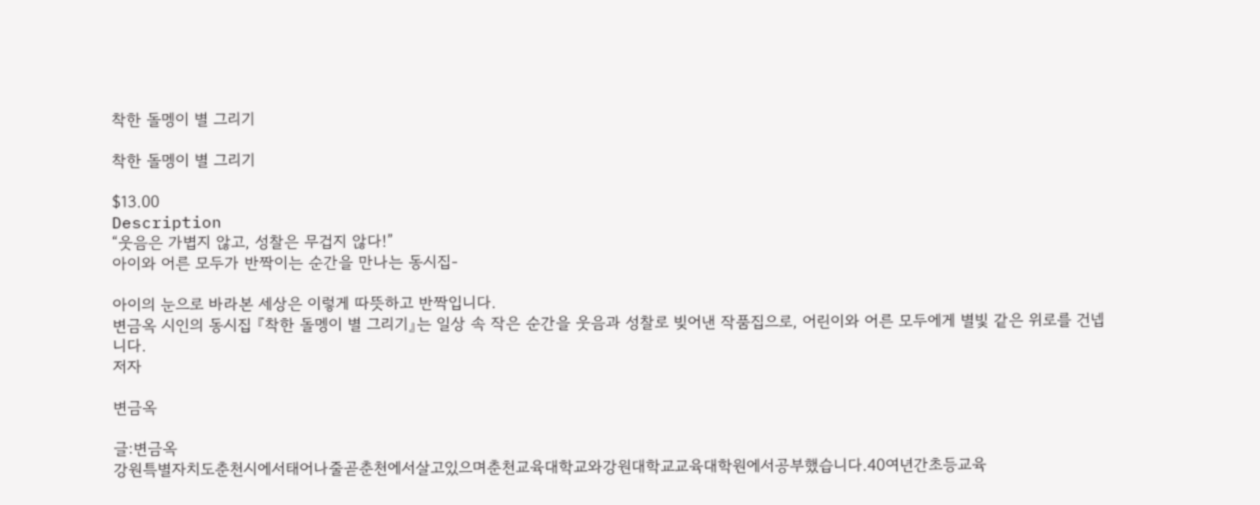착한 돌멩이 별 그리기

착한 돌멩이 별 그리기

$13.00
Description
“웃음은 가볍지 않고, 성찰은 무겁지 않다!”
아이와 어른 모두가 반짝이는 순간을 만나는 동시집-

아이의 눈으로 바라본 세상은 이렇게 따뜻하고 반짝입니다.
변금옥 시인의 동시집 『착한 돌멩이 별 그리기』는 일상 속 작은 순간을 웃음과 성찰로 빚어낸 작품집으로, 어린이와 어른 모두에게 별빛 같은 위로를 건넵니다.
저자

변금옥

글:변금옥
강원특별자치도춘천시에서태어나줄곧춘천에서살고있으며춘천교육대학교와강원대학교교육대학원에서공부했습니다.40여년간초등교육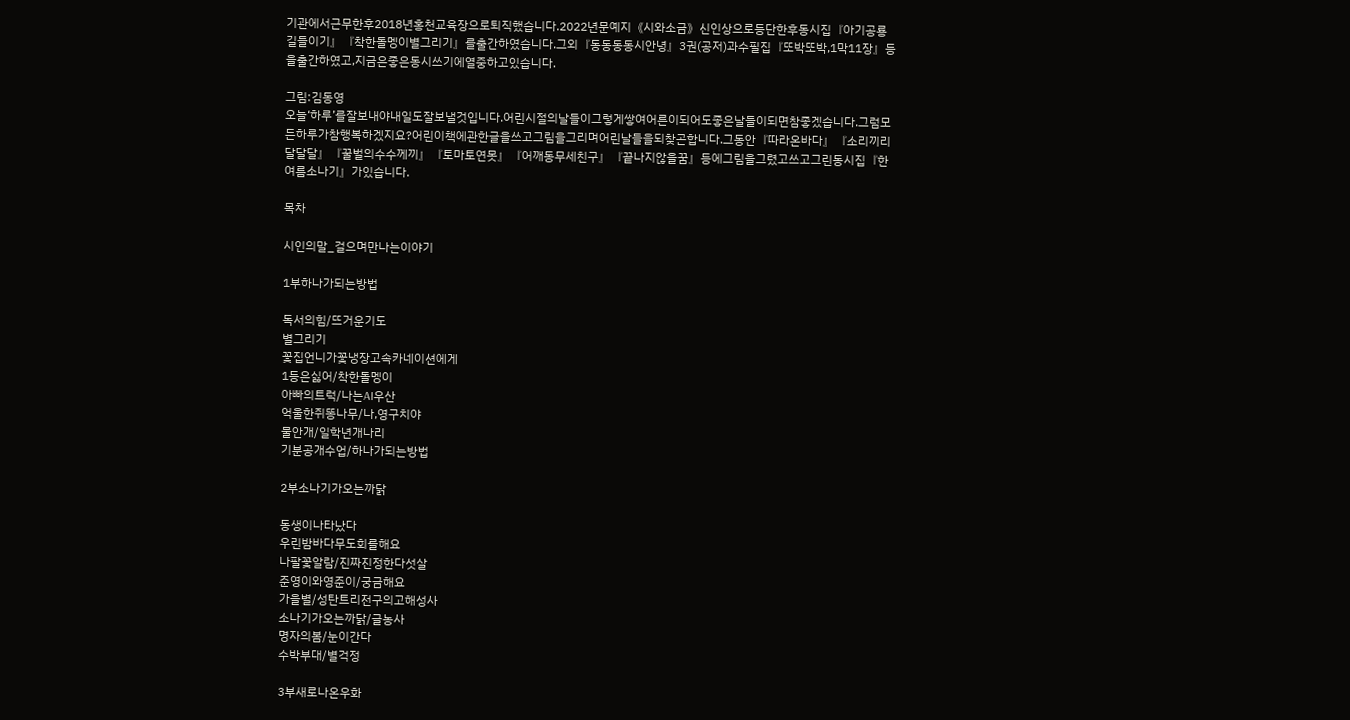기관에서근무한후2018년홍천교육장으로퇴직했습니다.2022년문예지《시와소금》신인상으로등단한후동시집『아기공룡길들이기』『착한돌멩이별그리기』를출간하였습니다.그외『동동동동시안녕』3권(공저)과수필집『또박또박,1막11장』등을출간하였고,지금은좋은동시쓰기에열중하고있습니다.

그림:김동영
오늘‘하루’를잘보내야내일도잘보낼것입니다.어린시절의날들이그렇게쌓여어른이되어도좋은날들이되면참좋겠습니다.그럼모든하루가참행복하겠지요?어린이책에관한글을쓰고그림을그리며어린날들을되찾곤합니다.그동안『따라온바다』『소리끼리달달달』『꿀벌의수수께끼』『토마토연못』『어깨동무세친구』『끝나지않을꿈』등에그림을그렸고쓰고그린동시집『한여름소나기』가있습니다.

목차

시인의말_걸으며만나는이야기

1부하나가되는방법

독서의힘/뜨거운기도
별그리기
꽃집언니가꽃냉장고속카네이션에게
1등은싫어/착한돌멩이
아빠의트럭/나는AI우산
억울한쥐똥나무/나,영구치야
물안개/일학년개나리
기분공개수업/하나가되는방법

2부소나기가오는까닭

동생이나타났다
우린밤바다무도회를해요
나팔꽃알람/진짜진정한다섯살
준영이와영준이/궁금해요
가을별/성탄트리전구의고해성사
소나기가오는까닭/글농사
명자의봄/눈이간다
수박부대/별걱정

3부새로나온우화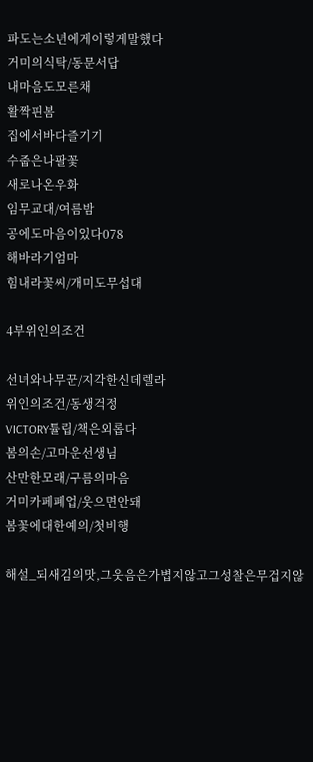파도는소년에게이렇게말했다
거미의식탁/동문서답
내마음도모른채
활짝핀봄
집에서바다즐기기
수줍은나팔꽃
새로나온우화
임무교대/여름밤
공에도마음이있다078
해바라기엄마
힘내라꽃씨/개미도무섭대

4부위인의조건

선녀와나무꾼/지각한신데렐라
위인의조건/동생걱정
VICTORY튤립/책은외롭다
봄의손/고마운선생님
산만한모래/구름의마음
거미카페폐업/웃으면안돼
봄꽃에대한예의/첫비행

해설_되새김의맛,그웃음은가볍지않고그성찰은무겁지않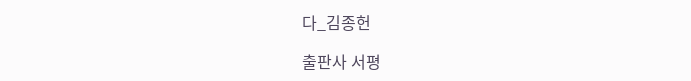다_김종헌

출판사 서평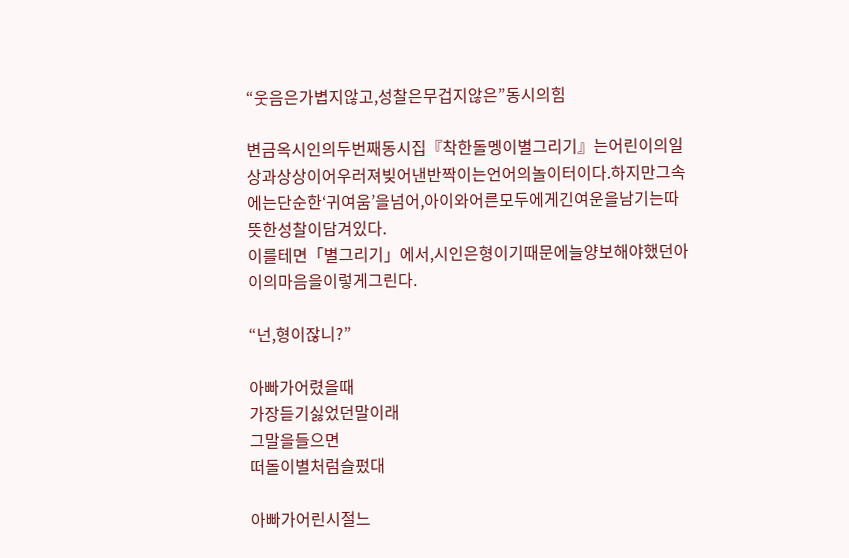“웃음은가볍지않고,성찰은무겁지않은”동시의힘

변금옥시인의두번째동시집『착한돌멩이별그리기』는어린이의일상과상상이어우러져빚어낸반짝이는언어의놀이터이다.하지만그속에는단순한‘귀여움’을넘어,아이와어른모두에게긴여운을남기는따뜻한성찰이담겨있다.
이를테면「별그리기」에서,시인은형이기때문에늘양보해야했던아이의마음을이렇게그린다.

“넌,형이잖니?”

아빠가어렸을때
가장듣기싫었던말이래
그말을들으면
떠돌이별처럼슬펐대

아빠가어린시절느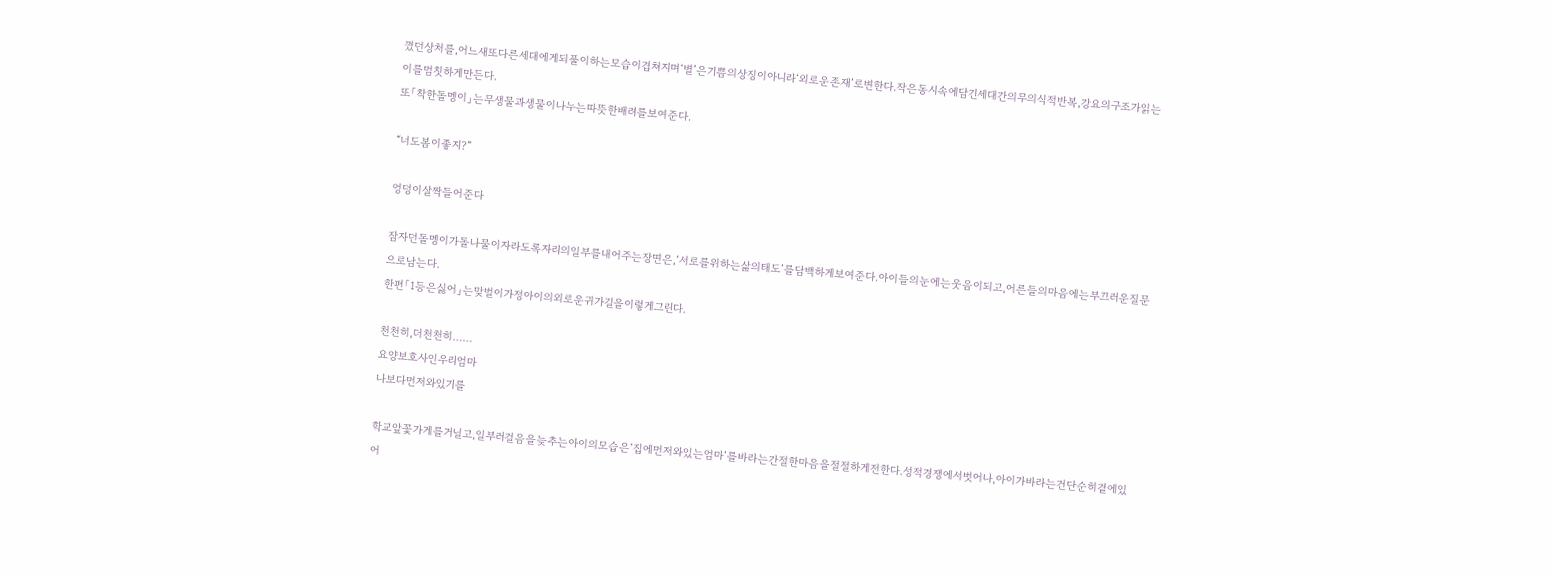꼈던상처를,어느새또다른세대에게되풀이하는모습이겹쳐지며‘별’은기쁨의상징이아니라‘외로운존재’로변한다.작은동시속에담긴세대간의무의식적반복,강요의구조가읽는이를멈칫하게만든다.
또「착한돌멩이」는무생물과생물이나누는따뜻한배려를보여준다.

“너도봄이좋지?”

엉덩이살짝들어준다

잠자던돌멩이가돌나물이자라도록자리의일부를내어주는장면은,‘서로를위하는삶의태도’를담백하게보여준다.아이들의눈에는웃음이되고,어른들의마음에는부끄러운질문으로남는다.
한편「1등은싫어」는맞벌이가정아이의외로운귀가길을이렇게그린다.

천천히,더천천히……
요양보호사인우리엄마
나보다먼저와있기를

학교앞꽃가게를거닐고,일부러걸음을늦추는아이의모습은‘집에먼저와있는엄마’를바라는간절한마음을절절하게전한다.성적경쟁에서벗어나,아이가바라는건단순히곁에있어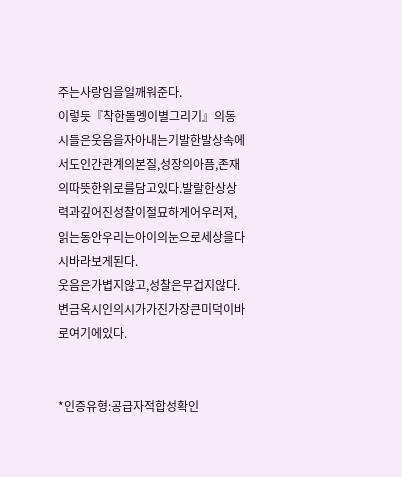주는사랑임을일깨워준다.
이렇듯『착한돌멩이별그리기』의동시들은웃음을자아내는기발한발상속에서도인간관계의본질,성장의아픔,존재의따뜻한위로를담고있다.발랄한상상력과깊어진성찰이절묘하게어우러져,읽는동안우리는아이의눈으로세상을다시바라보게된다.
웃음은가볍지않고,성찰은무겁지않다.변금옥시인의시가가진가장큰미덕이바로여기에있다.


*인증유형:공급자적합성확인